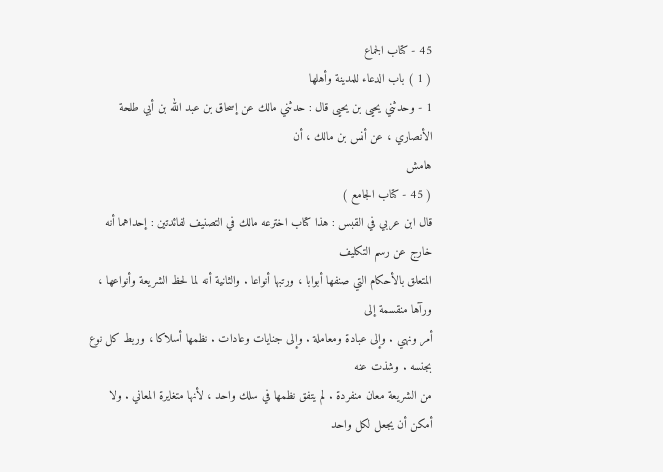45 - كتاب الجماع
( 1 ) باب الدعاء للمدينة وأهلها
1 - وحدثني يحيى بن يحيى قال : حدثني مالك عن إسحاق بن عبد الله بن أبي طلحة الأنصاري ، عن أنس بن مالك ، أن
هامش
( 45 - كتاب الجامع )
قال ابن عربي في القبس : هذا كتاب اخترعه مالك في التصنيف لفائدتين : إحداهما أنه خارج عن رسم التكليف
المتعلق بالأحكام التي صنفها أبوابا ، ورتبها أنواعا . والثانية أنه لما لحظ الشريعة وأنواعها ، ورآها منقسمة إلى
أمر ونهي . وإلى عبادة ومعاملة . وإلى جنايات وعادات . نظمها أسلاكا ، وربط كل نوع بجنسه . وشذت عنه
من الشريعة معان منفردة . لم يتفق نظمها في سلك واحد ، لأنها متغايرة المعاني . ولا أمكن أن يجعل لكل واحد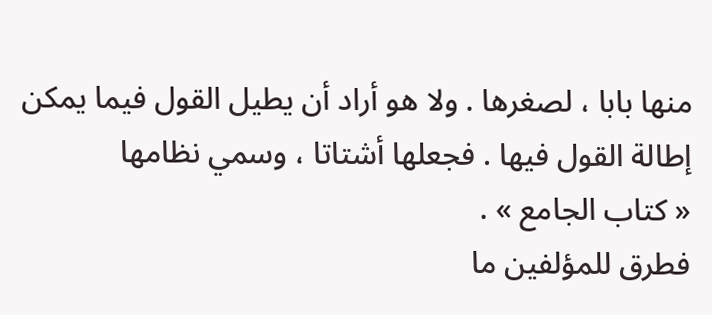منها بابا ، لصغرها . ولا هو أراد أن يطيل القول فيما يمكن إطالة القول فيها . فجعلها أشتاتا ، وسمي نظامها
« كتاب الجامع » .
فطرق للمؤلفين ما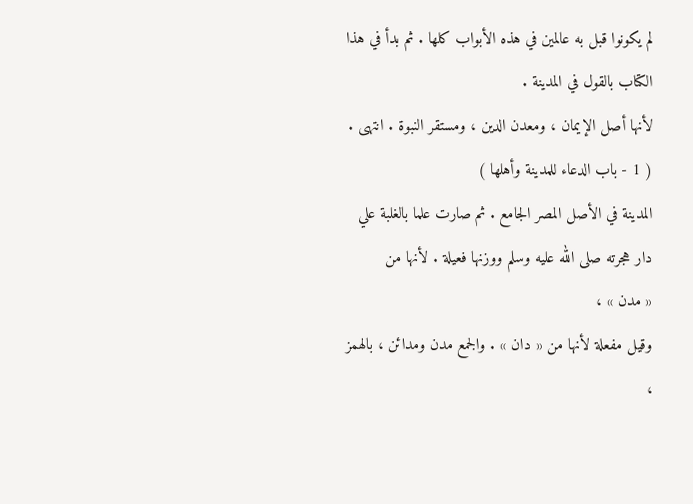لم يكونوا قبل به عالمين في هذه الأبواب كلها . ثم بدأ في هذا الكتاب بالقول في المدينة .
لأنها أصل الإيمان ، ومعدن الدين ، ومستقر النبوة . انتهى .
( 1 - باب الدعاء للمدينة وأهلها )
المدينة في الأصل المصر الجامع . ثم صارت علما بالغلبة علي دار هجرته صلى الله عليه وسلم ووزنها فعيلة . لأنها من
« مدن » ،
وقيل مفعلة لأنها من « دان » . والجمع مدن ومدائن ، بالهمز ،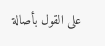على القول بأصالة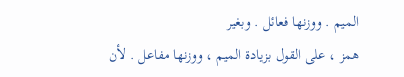الميم . ووزنها فعائل . وبغير
همز ، على القول بزيادة الميم ، ووزنها مفاعل . لأن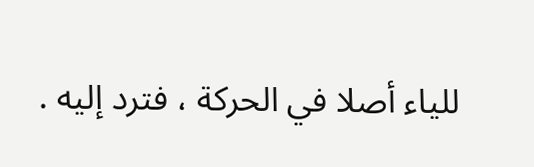للياء أصلا في الحركة ، فترد إليه .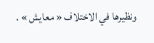ونظيرها في الاختلاف « معايش » .